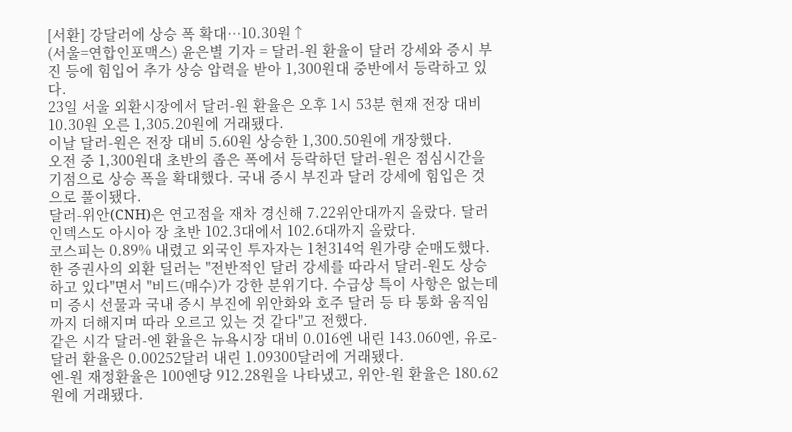[서환] 강달러에 상승 폭 확대…10.30원↑
(서울=연합인포맥스) 윤은별 기자 = 달러-원 환율이 달러 강세와 증시 부진 등에 힘입어 추가 상승 압력을 받아 1,300원대 중반에서 등락하고 있다.
23일 서울 외환시장에서 달러-원 환율은 오후 1시 53분 현재 전장 대비 10.30원 오른 1,305.20원에 거래됐다.
이날 달러-원은 전장 대비 5.60원 상승한 1,300.50원에 개장했다.
오전 중 1,300원대 초반의 좁은 폭에서 등락하던 달러-원은 점심시간을 기점으로 상승 폭을 확대했다. 국내 증시 부진과 달러 강세에 힘입은 것으로 풀이됐다.
달러-위안(CNH)은 연고점을 재차 경신해 7.22위안대까지 올랐다. 달러 인덱스도 아시아 장 초반 102.3대에서 102.6대까지 올랐다.
코스피는 0.89% 내렸고 외국인 투자자는 1천314억 원가량 순매도했다.
한 증권사의 외환 딜러는 "전반적인 달러 강세를 따라서 달러-원도 상승하고 있다"면서 "비드(매수)가 강한 분위기다. 수급상 특이 사항은 없는데 미 증시 선물과 국내 증시 부진에 위안화와 호주 달러 등 타 통화 움직임까지 더해지며 따라 오르고 있는 것 같다"고 전했다.
같은 시각 달러-엔 환율은 뉴욕시장 대비 0.016엔 내린 143.060엔, 유로-달러 환율은 0.00252달러 내린 1.09300달러에 거래됐다.
엔-원 재정환율은 100엔당 912.28원을 나타냈고, 위안-원 환율은 180.62원에 거래됐다.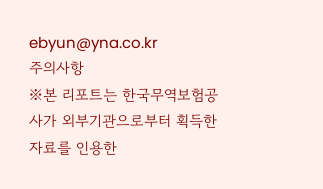ebyun@yna.co.kr
주의사항
※본 리포트는 한국무역보험공사가 외부기관으로부터 획득한 자료를 인용한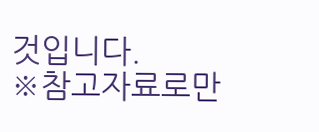것입니다.
※참고자료로만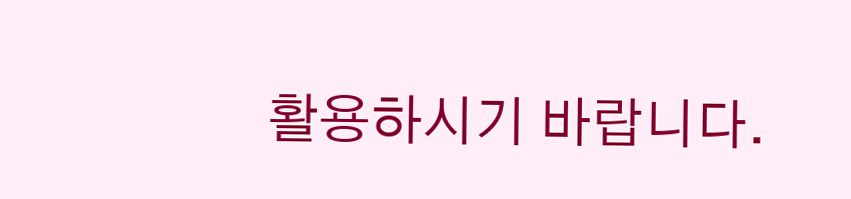활용하시기 바랍니다.